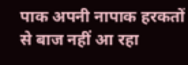पाक अपनी नापाक हरकतों से बाज नहीं आ रहा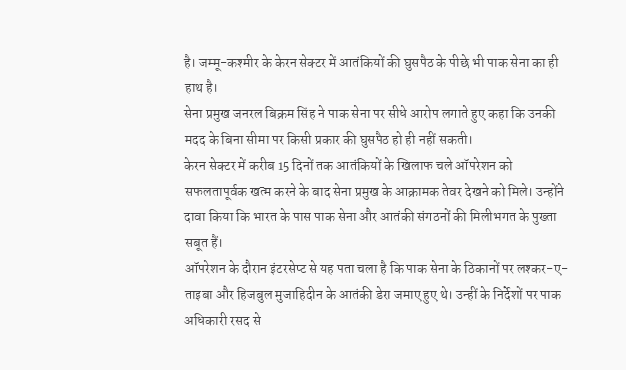है। जम्मू-कश्मीर के केरन सेक्टर में आतंकियों की घुसपैठ के पीछे भी पाक सेना का ही हाथ है।
सेना प्रमुख जनरल बिक्रम सिंह ने पाक सेना पर सीधे आरोप लगाते हुए कहा कि उनकी मदद के बिना सीमा पर किसी प्रकार की घुसपैठ हो ही नहीं सकती।
केरन सेक्टर में करीब 15 दिनों तक आतंकियों के खिलाफ चले ऑपरेशन को सफलतापूर्वक खत्म करने के बाद सेना प्रमुख के आक्रामक तेवर देखने को मिले। उन्होंने दावा किया कि भारत के पास पाक सेना और आतंकी संगठनों की मिलीभगत के पुख्ता सबूत हैं।
ऑपरेशन के दौरान इंटरसेप्ट से यह पता चला है कि पाक सेना के ठिकानों पर लश्कर-ए-ताइबा और हिजबुल मुजाहिदीन के आतंकी डेरा जमाए हुए थे। उन्हीं के निर्देशों पर पाक अधिकारी रसद से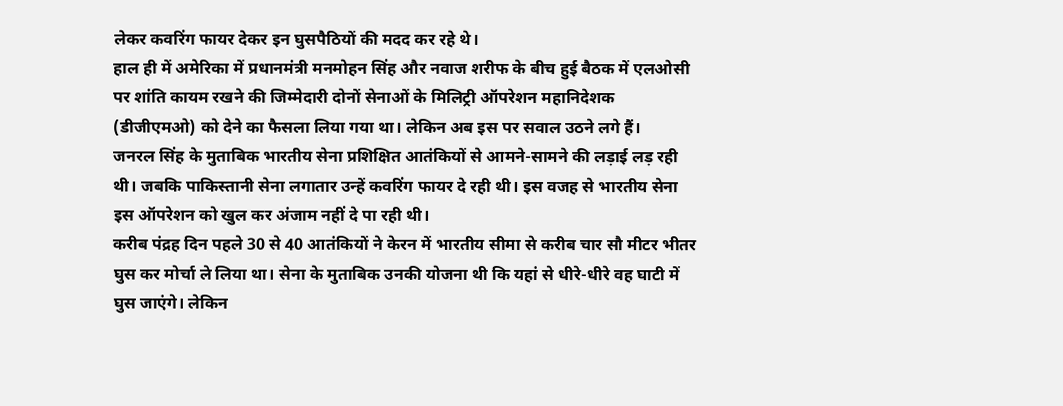लेकर कवरिंग फायर देकर इन घुसपैठियों की मदद कर रहे थे।
हाल ही में अमेरिका में प्रधानमंत्री मनमोहन सिंह और नवाज शरीफ के बीच हुई बैठक में एलओसी पर शांति कायम रखने की जिम्मेदारी दोनों सेनाओं के मिलिट्री ऑपरेशन महानिदेशक (डीजीएमओ) को देने का फैसला लिया गया था। लेकिन अब इस पर सवाल उठने लगे हैं।
जनरल सिंह के मुताबिक भारतीय सेना प्रशिक्षित आतंकियों से आमने-सामने की लड़ाई लड़ रही थी। जबकि पाकिस्तानी सेना लगातार उन्हें कवरिंग फायर दे रही थी। इस वजह से भारतीय सेना इस ऑपरेशन को खुल कर अंजाम नहीं दे पा रही थी।
करीब पंद्रह दिन पहले 30 से 40 आतंकियों ने केरन में भारतीय सीमा से करीब चार सौ मीटर भीतर घुस कर मोर्चा ले लिया था। सेना के मुताबिक उनकी योजना थी कि यहां से धीरे-धीरे वह घाटी में घुस जाएंगे। लेकिन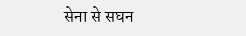सेना से सघन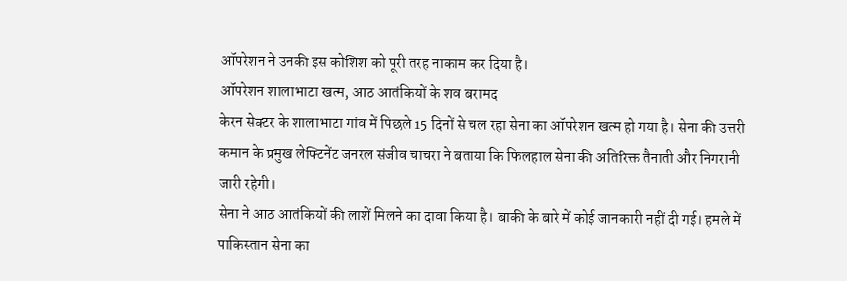ऑपरेशन ने उनकी इस कोशिश को पूरी तरह नाकाम कर दिया है।
ऑपरेशन शालाभाटा खत्म, आठ आतंकियों के शव बरामद
केरन सेक्टर के शालाभाटा गांव में पिछले 15 दिनों से चल रहा सेना का ऑपरेशन खत्म हो गया है। सेना की उत्तरी कमान के प्रमुख लेफ्टिनेंट जनरल संजीव चाचरा ने बताया कि फिलहाल सेना की अतिरिक्त तैनाती और निगरानी जारी रहेगी।
सेना ने आठ आतंकियों की लाशें मिलने का दावा किया है। बाकी के बारे में कोई जानकारी नहीं दी गई। हमले में पाकिस्तान सेना का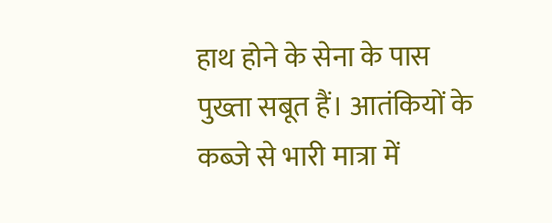हाथ होने के सेना के पास पुख्ता सबूत हैं। आतंकियों के कब्जे से भारी मात्रा में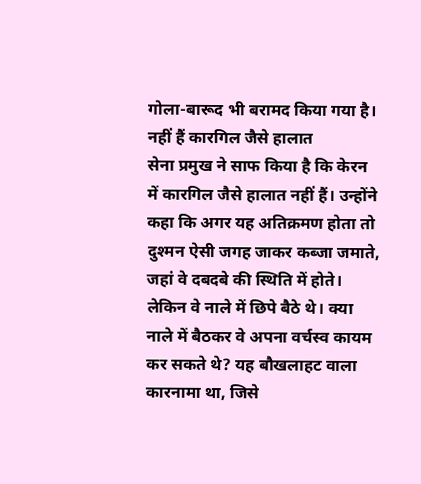गोला-बारूद भी बरामद किया गया है।
नहीं हैं कारगिल जैसे हालात
सेना प्रमुख ने साफ किया है कि केरन में कारगिल जैसे हालात नहीं हैं। उन्होंने कहा कि अगर यह अतिक्रमण होता तो दुश्मन ऐसी जगह जाकर कब्जा जमाते, जहां वे दबदबे की स्थिति में होते। लेकिन वे नाले में छिपे बैठे थे। क्या नाले में बैठकर वे अपना वर्चस्व कायम कर सकते थे? यह बौखलाहट वाला कारनामा था, जिसे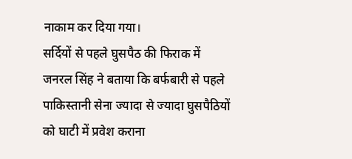नाकाम कर दिया गया।
सर्दियों से पहले घुसपैठ की फिराक में
जनरल सिंह ने बताया कि बर्फबारी से पहले पाकिस्तानी सेना ज्यादा से ज्यादा घुसपैठियों को घाटी में प्रवेश कराना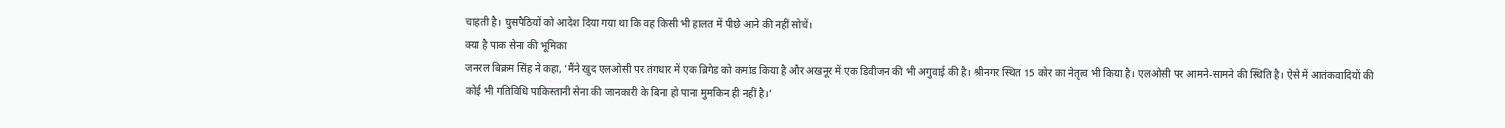चाहती है। घुसपैठियों को आदेश दिया गया था कि वह किसी भी हालत में पीछे आने की नहीं सोचें।
क्या है पाक सेना की भूमिका
जनरल बिक्रम सिंह ने कहा, ‘मैंने खुद एलओसी पर तंगधार में एक ब्रिगेड को कमांड किया है और अखनूर में एक डिवीजन की भी अगुवाई की है। श्रीनगर स्थित 15 कोर का नेतृत्व भी किया है। एलओसी पर आमने-सामने की स्थिति है। ऐसे में आतंकवादियों की कोई भी गतिविधि पाकिस्तानी सेना की जानकारी के बिना हो पाना मुमकिन ही नहीं है।’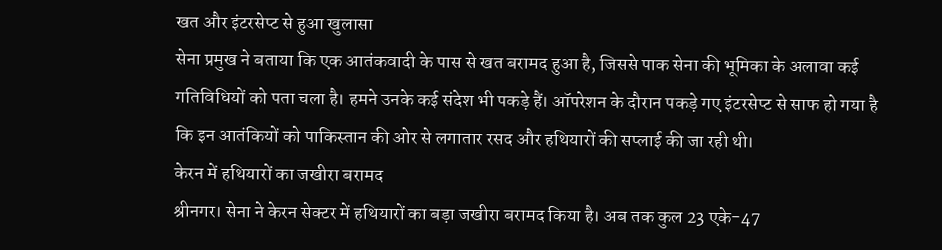खत और इंटरसेप्ट से हुआ खुलासा
सेना प्रमुख ने बताया कि एक आतंकवादी के पास से खत बरामद हुआ है, जिससे पाक सेना की भूमिका के अलावा कई गतिविधियों को पता चला है। हमने उनके कई संदेश भी पकड़े हैं। ऑपरेशन के दौरान पकड़े गए इंटरसेप्ट से साफ हो गया है कि इन आतंकियों को पाकिस्तान की ओर से लगातार रसद और हथियारों की सप्लाई की जा रही थी।
केरन में हथियारों का जखीरा बरामद
श्रीनगर। सेना ने केरन सेक्टर में हथियारों का बड़ा जखीरा बरामद किया है। अब तक कुल 23 एके-47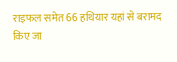राइफल समेत 66 हथियार यहां से बरामद किए जा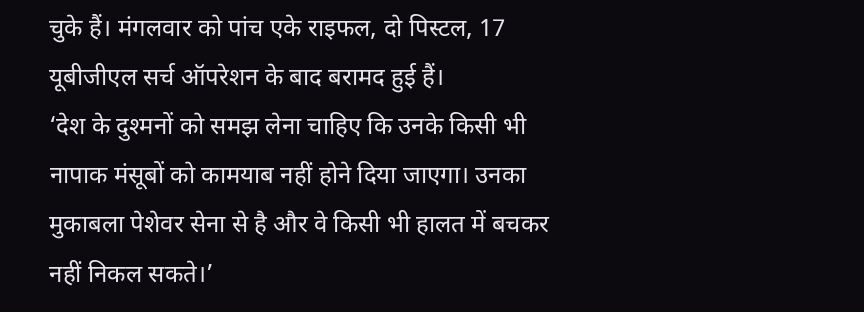चुके हैं। मंगलवार को पांच एके राइफल, दो पिस्टल, 17 यूबीजीएल सर्च ऑपरेशन के बाद बरामद हुई हैं।
‘देश के दुश्मनों को समझ लेना चाहिए कि उनके किसी भी नापाक मंसूबों को कामयाब नहीं होने दिया जाएगा। उनका मुकाबला पेशेवर सेना से है और वे किसी भी हालत में बचकर नहीं निकल सकते।’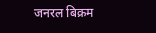जनरल बिक्रम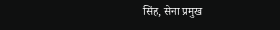सिंह, सेना प्रमुख